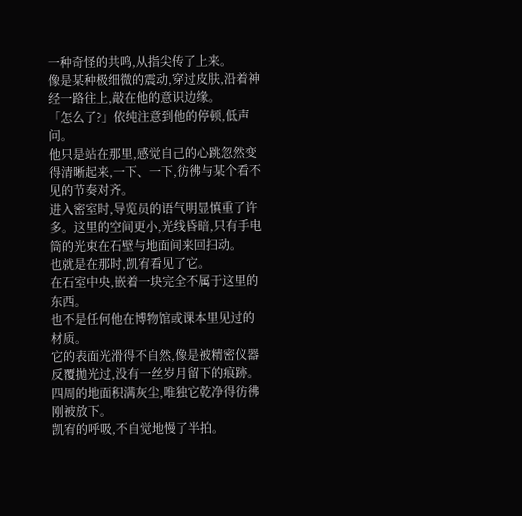一种奇怪的共鸣,从指尖传了上来。
像是某种极细微的震动,穿过皮肤,沿着神经一路往上,敲在他的意识边缘。
「怎么了?」依纯注意到他的停顿,低声问。
他只是站在那里,感觉自己的心跳忽然变得清晰起来,一下、一下,彷彿与某个看不见的节奏对齐。
进入密室时,导览员的语气明显慎重了许多。这里的空间更小,光线昏暗,只有手电筒的光束在石壁与地面间来回扫动。
也就是在那时,凯宥看见了它。
在石室中央,嵌着一块完全不属于这里的东西。
也不是任何他在博物馆或课本里见过的材质。
它的表面光滑得不自然,像是被精密仪器反覆拋光过,没有一丝岁月留下的痕跡。四周的地面积满灰尘,唯独它乾净得彷彿刚被放下。
凯宥的呼吸,不自觉地慢了半拍。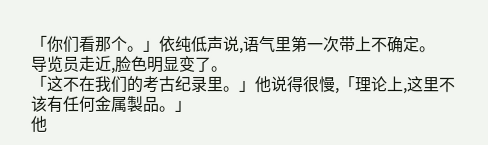「你们看那个。」依纯低声说,语气里第一次带上不确定。
导览员走近,脸色明显变了。
「这不在我们的考古纪录里。」他说得很慢,「理论上,这里不该有任何金属製品。」
他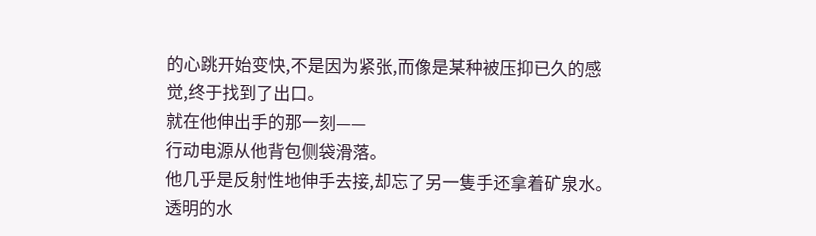的心跳开始变快,不是因为紧张,而像是某种被压抑已久的感觉,终于找到了出口。
就在他伸出手的那一刻——
行动电源从他背包侧袋滑落。
他几乎是反射性地伸手去接,却忘了另一隻手还拿着矿泉水。
透明的水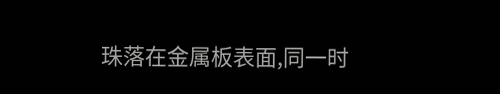珠落在金属板表面,同一时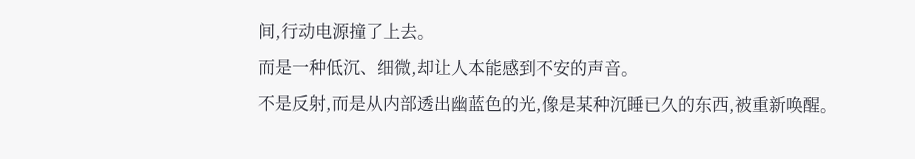间,行动电源撞了上去。
而是一种低沉、细微,却让人本能感到不安的声音。
不是反射,而是从内部透出幽蓝色的光,像是某种沉睡已久的东西,被重新唤醒。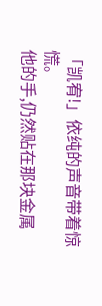「凯宥!」依纯的声音带着惊慌。
他的手,仍然贴在那块金属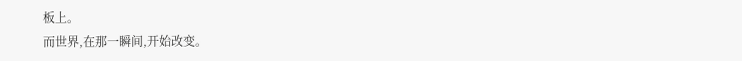板上。
而世界,在那一瞬间,开始改变。